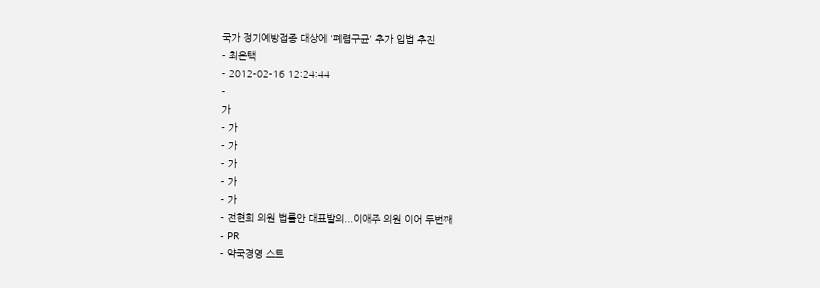국가 정기예방접종 대상에 '폐렴구균' 추가 입법 추진
- 최은택
- 2012-02-16 12:24:44
-
가
- 가
- 가
- 가
- 가
- 가
- 전현희 의원 법률안 대표발의...이애주 의원 이어 두번째
- PR
- 약국경영 스트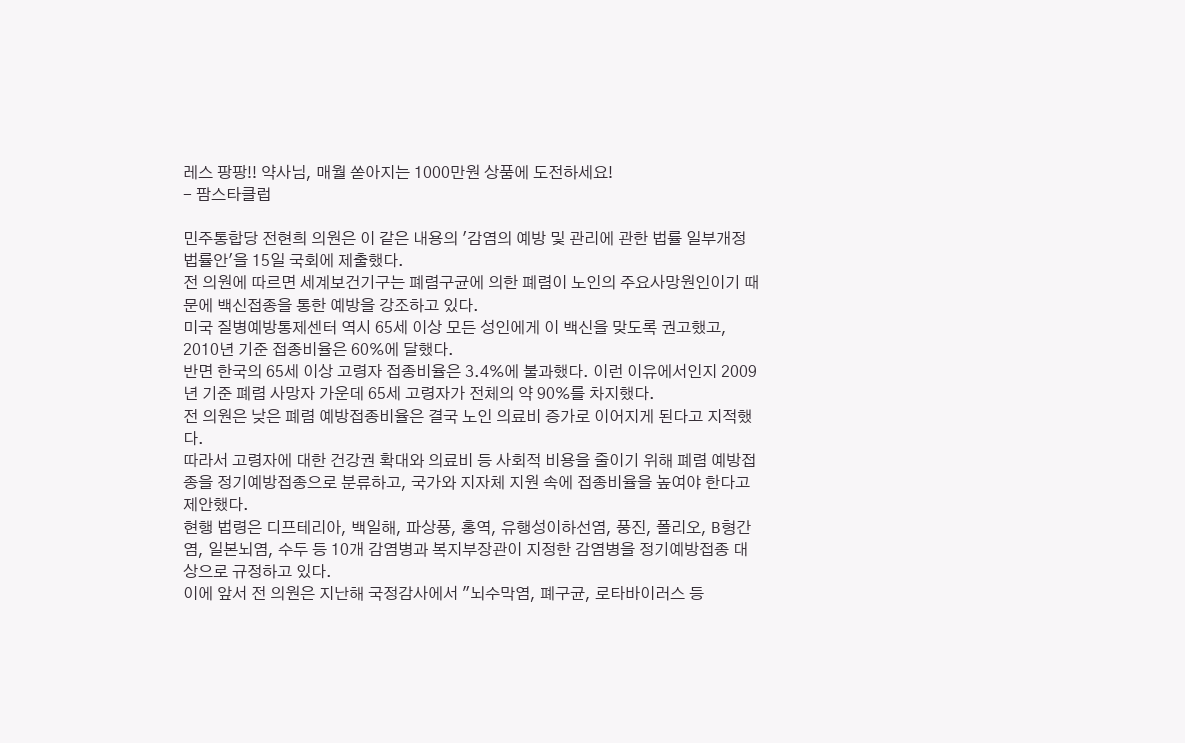레스 팡팡!! 약사님, 매월 쏟아지는 1000만원 상품에 도전하세요!
- 팜스타클럽

민주통합당 전현희 의원은 이 같은 내용의 '감염의 예방 및 관리에 관한 법률 일부개정법률안'을 15일 국회에 제출했다.
전 의원에 따르면 세계보건기구는 폐렴구균에 의한 폐렴이 노인의 주요사망원인이기 때문에 백신접종을 통한 예방을 강조하고 있다.
미국 질병예방통제센터 역시 65세 이상 모든 성인에게 이 백신을 맞도록 권고했고, 2010년 기준 접종비율은 60%에 달했다.
반면 한국의 65세 이상 고령자 접종비율은 3.4%에 불과했다. 이런 이유에서인지 2009년 기준 폐렴 사망자 가운데 65세 고령자가 전체의 약 90%를 차지했다.
전 의원은 낮은 폐렴 예방접종비율은 결국 노인 의료비 증가로 이어지게 된다고 지적했다.
따라서 고령자에 대한 건강권 확대와 의료비 등 사회적 비용을 줄이기 위해 폐렴 예방접종을 정기예방접종으로 분류하고, 국가와 지자체 지원 속에 접종비율을 높여야 한다고 제안했다.
현행 법령은 디프테리아, 백일해, 파상풍, 홍역, 유행성이하선염, 풍진, 폴리오, B형간염, 일본뇌염, 수두 등 10개 감염병과 복지부장관이 지정한 감염병을 정기예방접종 대상으로 규정하고 있다.
이에 앞서 전 의원은 지난해 국정감사에서 "뇌수막염, 폐구균, 로타바이러스 등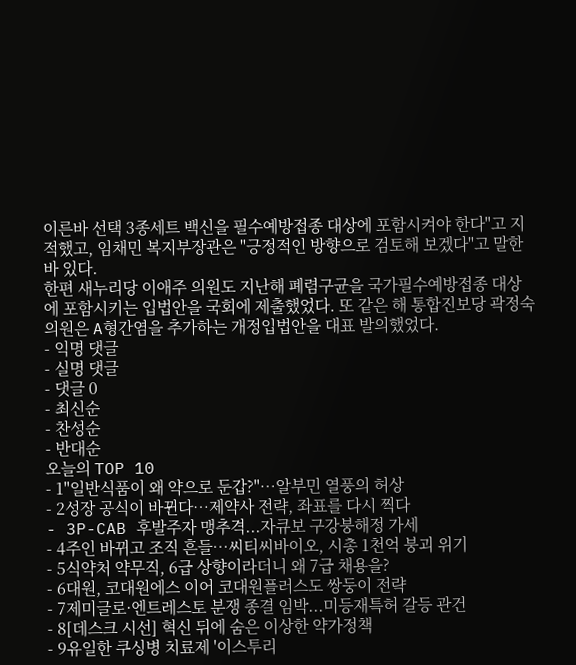이른바 선택 3종세트 백신을 필수예방접종 대상에 포함시켜야 한다"고 지적했고, 임채민 복지부장관은 "긍정적인 방향으로 검토해 보겠다"고 말한 바 있다.
한편 새누리당 이애주 의원도 지난해 폐렴구균을 국가필수예방접종 대상에 포함시키는 입법안을 국회에 제출했었다. 또 같은 해 통합진보당 곽정숙 의원은 A형간염을 추가하는 개정입법안을 대표 발의했었다.
- 익명 댓글
- 실명 댓글
- 댓글 0
- 최신순
- 찬성순
- 반대순
오늘의 TOP 10
- 1"일반식품이 왜 약으로 둔갑?"…알부민 열풍의 허상
- 2성장 공식이 바뀐다…제약사 전략, 좌표를 다시 찍다
- 3P-CAB 후발주자 맹추격...자큐보 구강붕해정 가세
- 4주인 바뀌고 조직 흔들…씨티씨바이오, 시총 1천억 붕괴 위기
- 5식약처 약무직, 6급 상향이라더니 왜 7급 채용을?
- 6대원, 코대원에스 이어 코대원플러스도 쌍둥이 전략
- 7제미글로·엔트레스토 분쟁 종결 임박...미등재특허 갈등 관건
- 8[데스크 시선] 혁신 뒤에 숨은 이상한 약가정책
- 9유일한 쿠싱병 치료제 '이스투리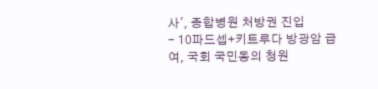사', 종합병원 처방권 진입
- 10파드셉+키트루다 방광암 급여, 국회 국민동의 청원